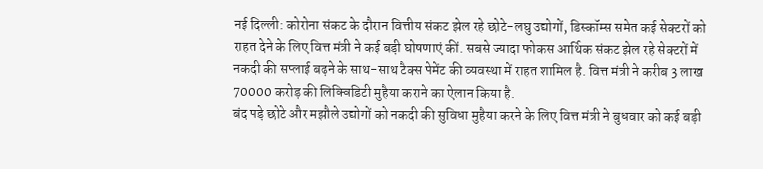नई दिल्ली: कोरोना संकट के दौरान वित्तीय संकट झेल रहे छोटे-लघु उद्योगों, डिस्कॉम्स समेत कई सेक्टरों को राहत देने के लिए वित्त मंत्री ने कई बड़ी घोषणाएं कीं. सबसे ज्यादा फोकस आर्थिक संकट झेल रहे सेक्टरों में नकदी की सप्लाई बढ़ने के साथ-साथ टैक्स पेमेंट की व्यवस्था में राहत शामिल है. वित्त मंत्री ने करीब 3 लाख 70000 करोड़ की लिक्विडिटी मुहैया कराने का ऐलान किया है.
बंद पड़े छोटे और मझौले उद्योगों को नकदी की सुविधा मुहैया करने के लिए वित्त मंत्री ने बुधवार को कई बड़ी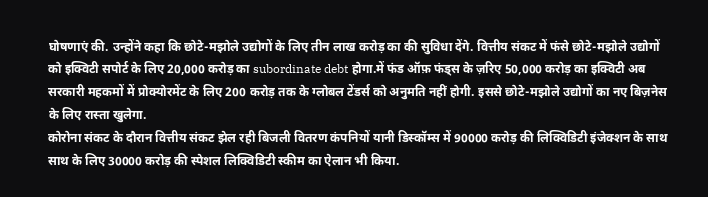घोषणाएं की. उन्होंने कहा कि छोटे-मझोले उद्योगों के लिए तीन लाख करोड़ का की सुविधा देंगे. वित्तीय संकट में फंसे छोटे-मझोले उद्योगों को इक्विटी सपोर्ट के लिए 20,000 करोड़ का subordinate debt होगा.में फंड ऑफ़ फंड्स के ज़रिए 50,000 करोड़ का इक्विटी अब सरकारी महकमों में प्रोक्योरमेंट के लिए 200 करोड़ तक के ग्लोबल टेंडर्स को अनुमति नहीं होगी. इससे छोटे-मझोले उद्योगों का नए बिज़नेस के लिए रास्ता खुलेगा.
कोरोना संकट के दौरान वित्तीय संकट झेल रही बिजली वितरण कंपनियों यानी डिस्कॉम्स में 90000 करोड़ की लिक्विडिटी इंजेक्शन के साथ साथ के लिए 30000 करोड़ की स्पेशल लिक्विडिटी स्कीम का ऐलान भी किया.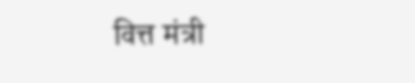वित्त मंत्री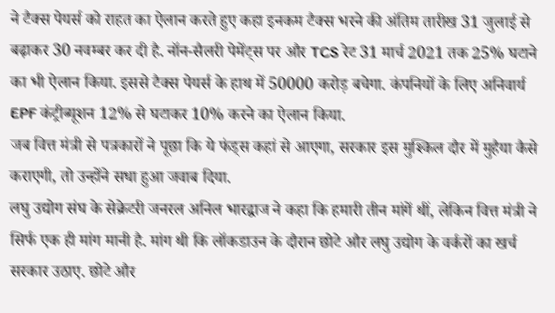ने टैक्स पेयर्स को राहत का ऐलान करते हुए कहा इनकम टैक्स भरने की अंतिम तारीख 31 जुलाई से बढ़ाकर 30 नवम्बर कर दी है. नॉन-सैलरी पेमेंट्स पर और TCS रेट 31 मार्च 2021 तक 25% घटाने का भी ऐलान किया. इससे टैक्स पेयर्स के हाथ में 50000 करोड़ बचेगा. कंपनियों के लिए अनिवार्य EPF कंट्रीब्यूशन 12% से घटाकर 10% करने का ऐलान किया.
जब वित्त मंत्री से पत्रकारों ने पूछा कि ये फंड्स कहां से आएगा, सरकार इस मुश्किल दौर में मुहैया कैसे कराएगी, तो उन्होंने सधा हुआ जवाब दिया.
लघु उद्योग संघ के सेक्रेटरी जनरल अनिल भारद्वाज ने कहा कि हमारी तीन मांगें थीं, लेकिन वित्त मंत्री ने सिर्फ एक ही मांग मानी है. मांग थी कि लॉकडाउन के दौरान छोटे और लघु उद्योग के वर्करों का खर्च सरकार उठाए. छोटे और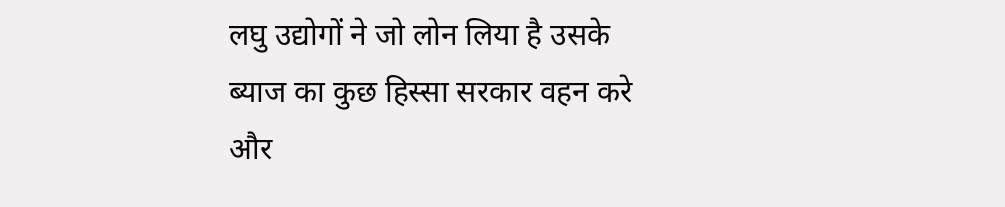लघु उद्योगों ने जो लोन लिया है उसके ब्याज का कुछ हिस्सा सरकार वहन करे और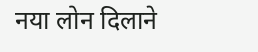नया लोन दिलाने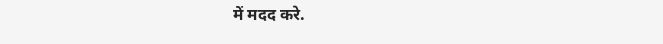में मदद करे.